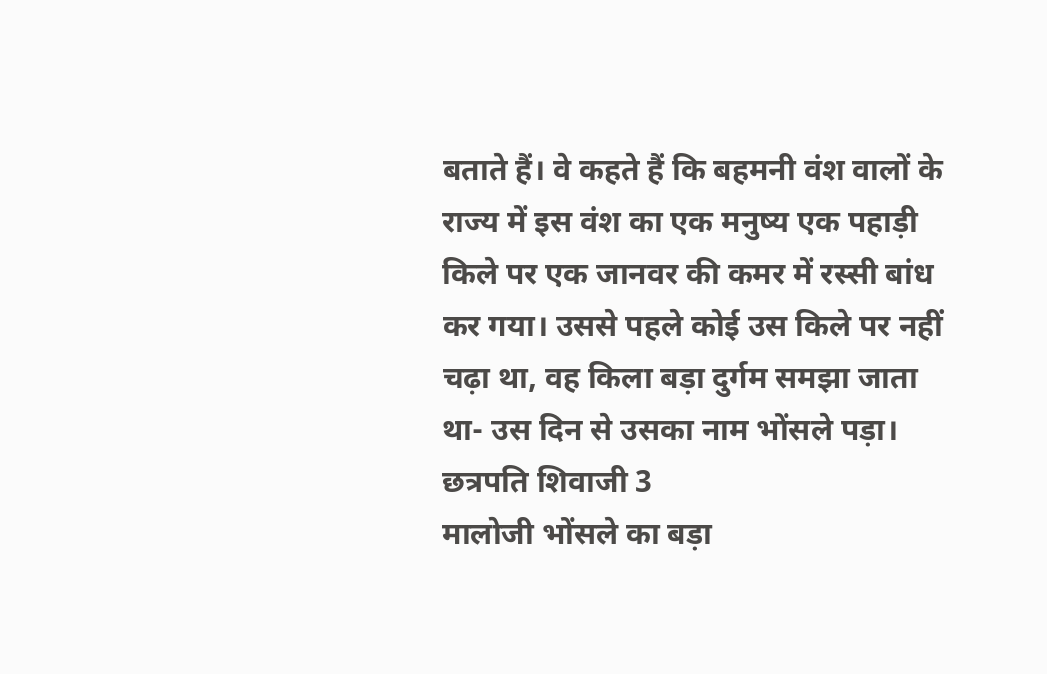बताते हैं। वे कहते हैं कि बहमनी वंश वालों के राज्य में इस वंश का एक मनुष्य एक पहाड़ी किले पर एक जानवर की कमर में रस्सी बांध कर गया। उससे पहले कोई उस किले पर नहीं चढ़ा था, वह किला बड़ा दुर्गम समझा जाता था- उस दिन से उसका नाम भोंसले पड़ा।
छत्रपति शिवाजी 3
मालोजी भोंसले का बड़ा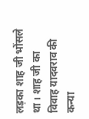लड़का शाह जी भोंसले था। शाह जी का विवाह यादवराव की कन्या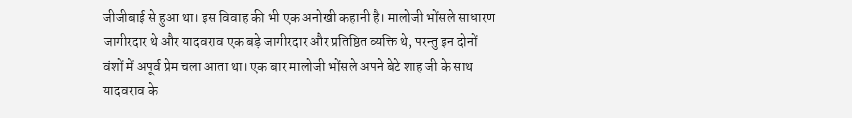जीजीबाई से हुआ था। इस विवाह की भी एक अनोखी कहानी है। मालोजी भोंसले साधारण जागीरदार थे और यादवराव एक बड़े जागीरदार और प्रतिष्ठित व्यक्ति थे, परन्तु इन दोनों वंशों में अपूर्व प्रेम चला आता था। एक बार मालोजी भोंसले अपने बेटे शाह जी के साथ यादवराव के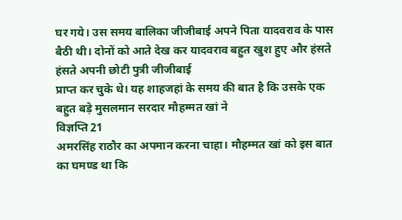घर गये। उस समय बालिका जीजीबाई अपने पिता यादवराव के पास बैठी थी। दोनों को आते देख कर यादवराव बहुत खुश हुए और हंसते हंसते अपनी छोटी पुत्री जीजीबाई
प्राप्त कर चुके थे। यह शाहजहां के समय की बात है कि उसके एक बहुत बड़े मुसलमान सरदार मौहम्मत खां ने
विज्ञप्ति 21
अमरसिंह राठौर का अपमान करना चाहा। मौहम्मत खां को इस बात का घमण्ड था कि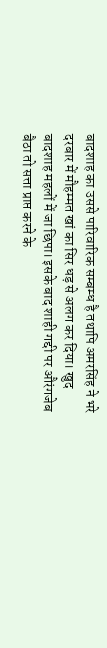बादशाह का उससे पारिवारिक सम्बम्ध है तथापि अमरसिंह ने भरे दरबार में मौहम्मत खां का सिर धड़ से अलग कर दिया। खुद बादशाह महलों में जा छिपा। इसके बाद शाही गद्दी पर औरंगजेब बैठा तो सत्ता प्राप्त करने के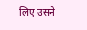लिए उसने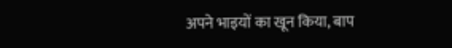अपने भाइयों का खून किया, बाप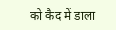को कैद में डाला